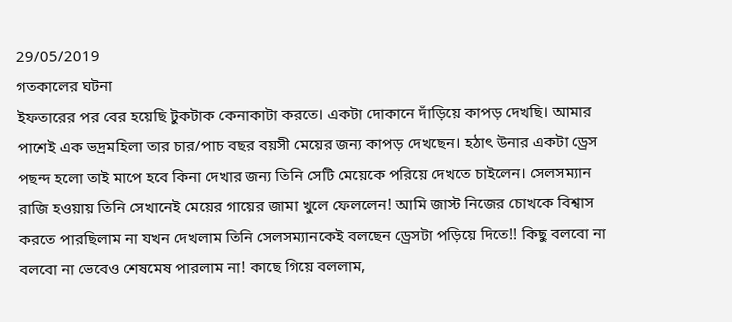29/05/2019
গতকালের ঘটনা
ইফতারের পর বের হয়েছি টুকটাক কেনাকাটা করতে। একটা দোকানে দাঁড়িয়ে কাপড় দেখছি। আমার পাশেই এক ভদ্রমহিলা তার চার/পাচ বছর বয়সী মেয়ের জন্য কাপড় দেখছেন। হঠাৎ উনার একটা ড্রেস পছন্দ হলো তাই মাপে হবে কিনা দেখার জন্য তিনি সেটি মেয়েকে পরিয়ে দেখতে চাইলেন। সেলসম্যান রাজি হওয়ায় তিনি সেখানেই মেয়ের গায়ের জামা খুলে ফেললেন! আমি জাস্ট নিজের চোখকে বিশ্বাস করতে পারছিলাম না যখন দেখলাম তিনি সেলসম্যানকেই বলছেন ড্রেসটা পড়িয়ে দিতে!! কিছু বলবো না বলবো না ভেবেও শেষমেষ পারলাম না! কাছে গিয়ে বললাম,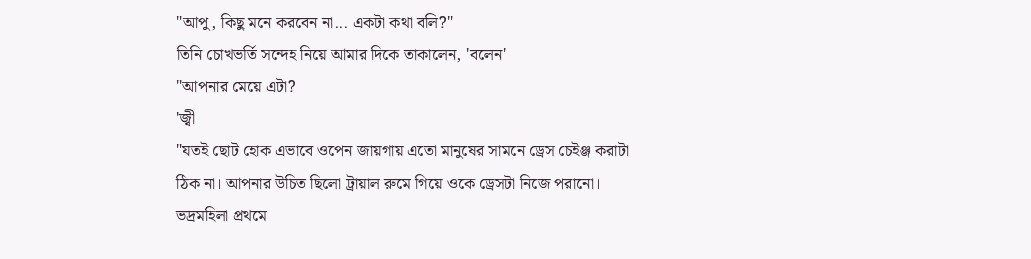"আপু, কিছু মনে করবেন না... একটা কথা বলি?"
তিনি চোখভর্তি সন্দেহ নিয়ে আমার দিকে তাকালেন, 'বলেন'
"আপনার মেয়ে এটা?
'জ্বী
"যতই ছোট হোক এভাবে ওপেন জায়গায় এতো মানুষের সামনে ড্রেস চেইঞ্জ করাটা ঠিক না। আপনার উচিত ছিলো ট্রায়াল রুমে গিয়ে ওকে ড্রেসটা নিজে পরানো।
ভদ্রমহিলা প্রথমে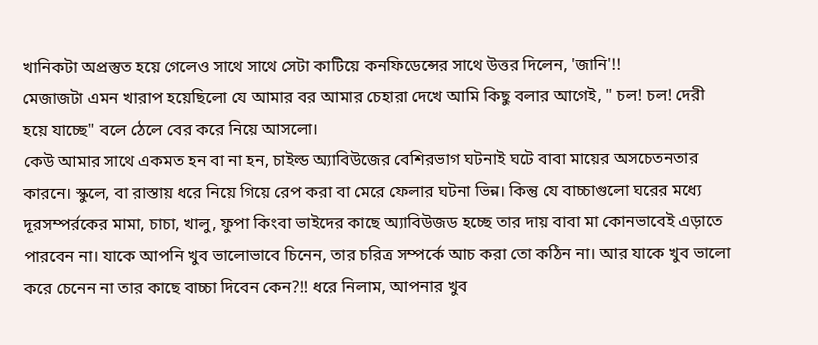খানিকটা অপ্রস্তুত হয়ে গেলেও সাথে সাথে সেটা কাটিয়ে কনফিডেন্সের সাথে উত্তর দিলেন, 'জানি'!!
মেজাজটা এমন খারাপ হয়েছিলো যে আমার বর আমার চেহারা দেখে আমি কিছু বলার আগেই, " চল! চল! দেরী হয়ে যাচ্ছে" বলে ঠেলে বের করে নিয়ে আসলো।
কেউ আমার সাথে একমত হন বা না হন, চাইল্ড অ্যাবিউজের বেশিরভাগ ঘটনাই ঘটে বাবা মায়ের অসচেতনতার কারনে। স্কুলে, বা রাস্তায় ধরে নিয়ে গিয়ে রেপ করা বা মেরে ফেলার ঘটনা ভিন্ন। কিন্তু যে বাচ্চাগুলো ঘরের মধ্যে দূরসম্পর্রকের মামা, চাচা, খালু, ফুপা কিংবা ভাইদের কাছে অ্যাবিউজড হচ্ছে তার দায় বাবা মা কোনভাবেই এড়াতে পারবেন না। যাকে আপনি খুব ভালোভাবে চিনেন, তার চরিত্র সম্পর্কে আচ করা তো কঠিন না। আর যাকে খুব ভালো করে চেনেন না তার কাছে বাচ্চা দিবেন কেন?!! ধরে নিলাম, আপনার খুব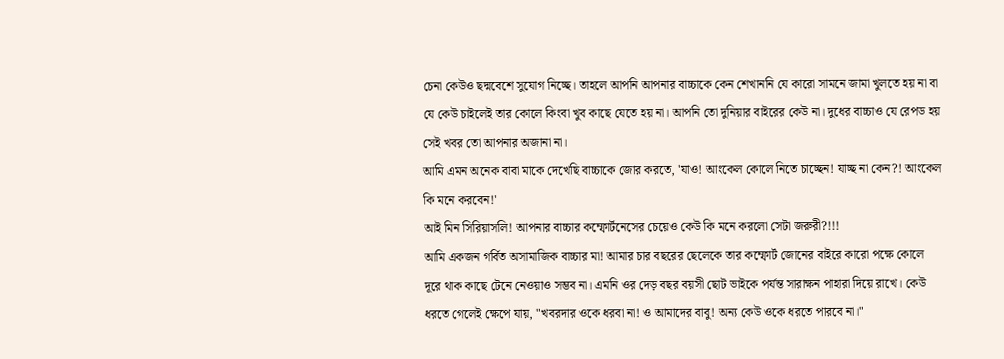চেনা কেউও ছদ্মবেশে সুযোগ নিচ্ছে। তাহলে আপনি আপনার বাচ্চাকে কেন শেখাননি যে কারো সামনে জামা খুলতে হয় না বা যে কেউ চাইলেই তার কোলে কিংবা খুব কাছে যেতে হয় না। আপনি তো দুনিয়ার বাইরের কেউ না। দুধের বাচ্চাও যে রেপড হয় সেই খবর তো আপনার অজানা না।
আমি এমন অনেক বাবা মাকে দেখেছি বাচ্চাকে জোর করতে, 'যাও! আংকেল কোলে নিতে চাচ্ছেন! যাচ্ছ না কেন?! আংকেল কি মনে করবেন!'
আই মিন সিরিয়াসলি! আপনার বাচ্চার কম্ফোর্টনেসের চেয়েও কেউ কি মনে করলো সেটা জরুরী?!!!
আমি একজন গর্বিত অসামাজিক বাচ্চার মা! আমার চার বছরের ছেলেকে তার কম্ফোর্ট জোনের বাইরে কারো পক্ষে কোলে দূরে থাক কাছে টেনে নেওয়াও সম্ভব না। এমনি ওর দেড় বছর বয়সী ছোট ভাইকে পর্যন্ত সারাক্ষন পাহারা দিয়ে রাখে। কেউ ধরতে গেলেই ক্ষেপে যায়, "খবরদার ওকে ধরবা না! ও আমাদের বাবু! অন্য কেউ ওকে ধরতে পারবে না।"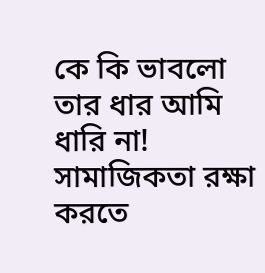কে কি ভাবলো তার ধার আমি ধারি না! সামাজিকতা রক্ষা করতে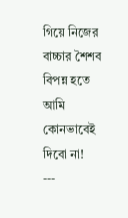গিয়ে নিজের বাচ্চার শৈশব বিপন্ন হতে আমি কোনভাবেই দিবো না!
---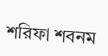শরিফা শবনম